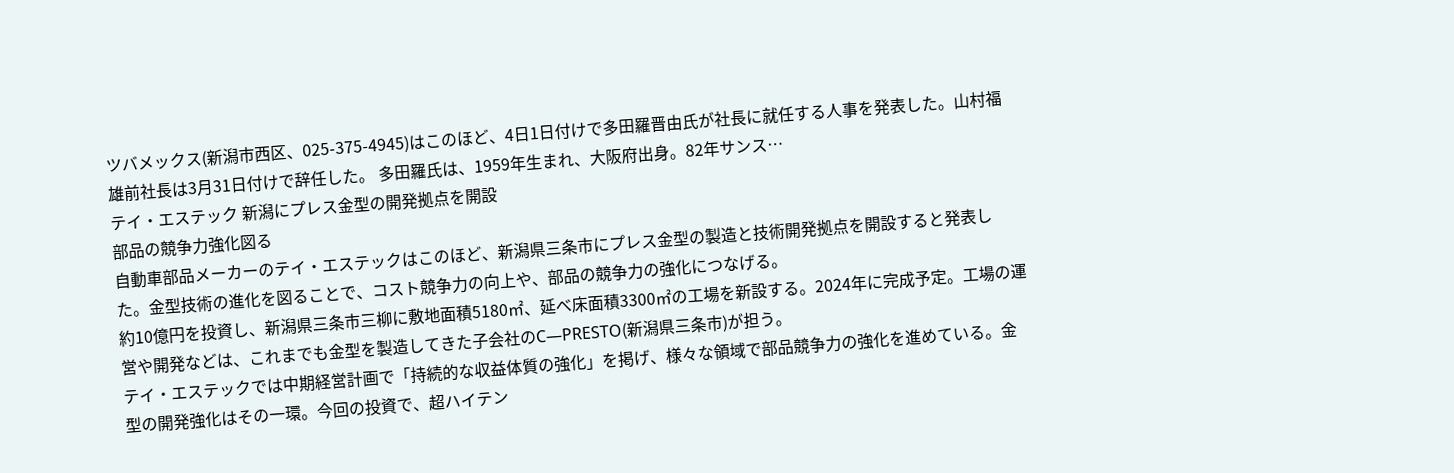ツバメックス(新潟市西区、025-375-4945)はこのほど、4日1日付けで多田羅晋由氏が社長に就任する人事を発表した。山村福雄前社長は3月31日付けで辞任した。 多田羅氏は、1959年生まれ、大阪府出身。82年サンス…
テイ・エステック 新潟にプレス金型の開発拠点を開設
部品の競争力強化図る
自動車部品メーカーのテイ・エステックはこのほど、新潟県三条市にプレス金型の製造と技術開発拠点を開設すると発表した。金型技術の進化を図ることで、コスト競争力の向上や、部品の競争力の強化につなげる。
約10億円を投資し、新潟県三条市三柳に敷地面積5180㎡、延べ床面積3300㎡の工場を新設する。2024年に完成予定。工場の運営や開発などは、これまでも金型を製造してきた子会社のC—PRESTO(新潟県三条市)が担う。
テイ・エステックでは中期経営計画で「持続的な収益体質の強化」を掲げ、様々な領域で部品競争力の強化を進めている。金型の開発強化はその一環。今回の投資で、超ハイテン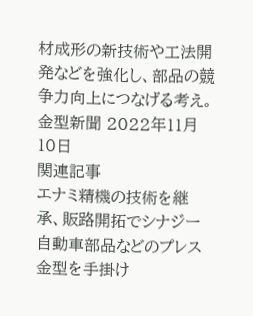材成形の新技術や工法開発などを強化し、部品の競争力向上につなげる考え。
金型新聞 2022年11月10日
関連記事
エナミ精機の技術を継承、販路開拓でシナジー 自動車部品などのプレス金型を手掛け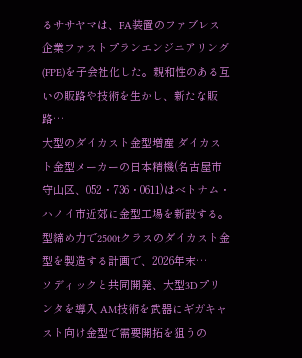るササヤマは、FA装置のファブレス企業ファストプランエンジニアリング(FPE)を子会社化した。親和性のある互いの販路や技術を生かし、新たな販路…
大型のダイカスト金型増産 ダイカスト金型メーカーの日本精機(名古屋市守山区、052・736・0611)はベトナム・ハノイ市近郊に金型工場を新設する。型締め力で2500tクラスのダイカスト金型を製造する計画で、2026年末…
ソディックと共同開発、大型3Dプリンタを導入 AM技術を武器にギガキャスト向け金型で需要開拓を狙うの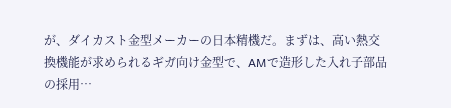が、ダイカスト金型メーカーの日本精機だ。まずは、高い熱交換機能が求められるギガ向け金型で、AMで造形した入れ子部品の採用…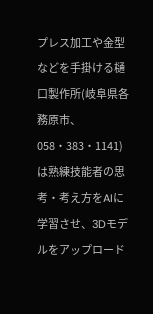プレス加工や金型などを手掛ける樋口製作所(岐阜県各務原市、058・383・1141)は熟練技能者の思考・考え方をAIに学習させ、3Dモデルをアップロード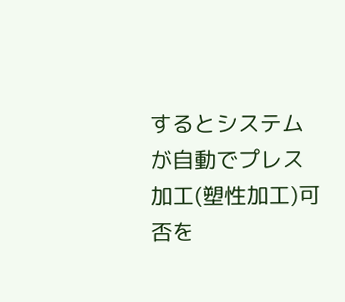するとシステムが自動でプレス加工(塑性加工)可否を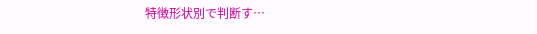特徴形状別で判断す…